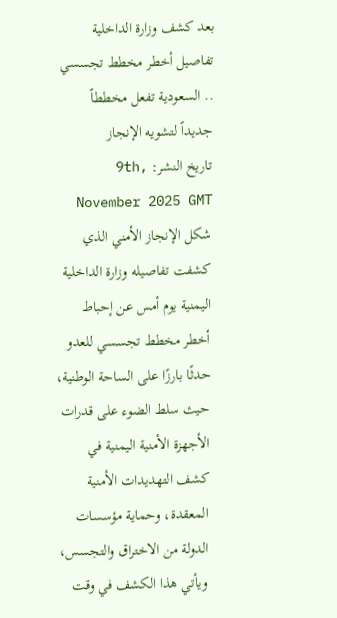بعد كشف وزارة الداخلية تفاصيل أخطر مخطط تجسسي .. السعودية تفعل مخططاً جديداً لتشويه الإنجاز
تاريخ النشر: 9th, November 2025 GMT
شكل الإنجاز الأمني الذي كشفت تفاصيله وزارة الداخلية اليمنية يوم أمس عن إحباط أخطر مخطط تجسسي للعدو حدثًا بارزًا على الساحة الوطنية، حيث سلط الضوء على قدرات الأجهزة الأمنية اليمنية في كشف التهديدات الأمنية المعقدة، وحماية مؤسسات الدولة من الاختراق والتجسس، ويأتي هذا الكشف في وقت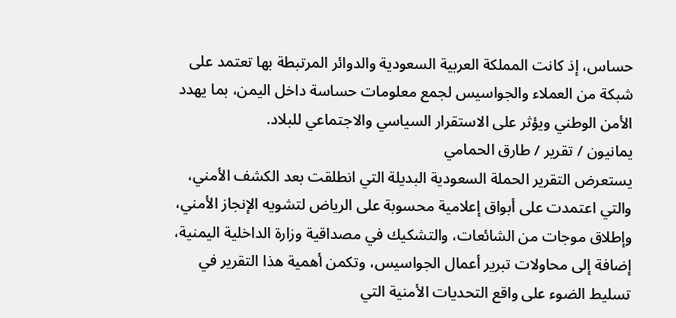حساس، إذ كانت المملكة العربية السعودية والدوائر المرتبطة بها تعتمد على شبكة من العملاء والجواسيس لجمع معلومات حساسة داخل اليمن، بما يهدد الأمن الوطني ويؤثر على الاستقرار السياسي والاجتماعي للبلاد.
يمانيون / تقرير / طارق الحمامي
يستعرض التقرير الحملة السعودية البديلة التي انطلقت بعد الكشف الأمني، والتي اعتمدت على أبواق إعلامية محسوبة على الرياض لتشويه الإنجاز الأمني، وإطلاق موجات من الشائعات، والتشكيك في مصداقية وزارة الداخلية اليمنية، إضافة إلى محاولات تبرير أعمال الجواسيس، وتكمن أهمية هذا التقرير في تسليط الضوء على واقع التحديات الأمنية التي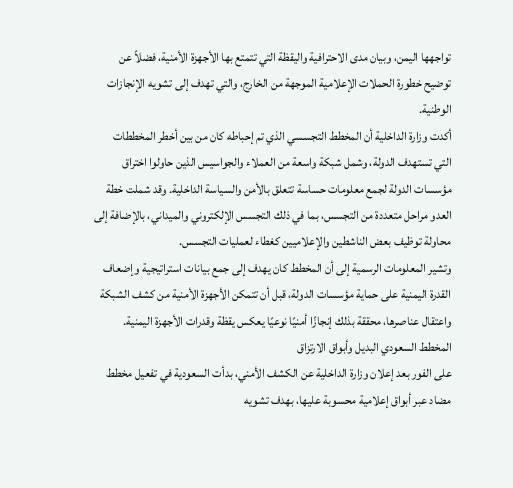تواجهها اليمن، وبيان مدى الاحترافية واليقظة التي تتمتع بها الأجهزة الأمنية، فضلاً عن توضيح خطورة الحملات الإعلامية الموجهة من الخارج، والتي تهدف إلى تشويه الإنجازات الوطنية.
أكدت وزارة الداخلية أن المخطط التجسسي الذي تم إحباطه كان من بين أخطر المخططات التي تستهدف الدولة، وشمل شبكة واسعة من العملاء والجواسيس الذين حاولوا اختراق مؤسسات الدولة لجمع معلومات حساسة تتعلق بالأمن والسياسة الداخلية. وقد شملت خطة العدو مراحل متعددة من التجسس، بما في ذلك التجسس الإلكتروني والميداني، بالإضافة إلى محاولة توظيف بعض الناشطين والإعلاميين كغطاء لعمليات التجسس.
وتشير المعلومات الرسمية إلى أن المخطط كان يهدف إلى جمع بيانات استراتيجية وإضعاف القدرة اليمنية على حماية مؤسسات الدولة، قبل أن تتمكن الأجهزة الأمنية من كشف الشبكة واعتقال عناصرها، محققة بذلك إنجازًا أمنيًا نوعيًا يعكس يقظة وقدرات الأجهزة اليمنية.
المخطط السعودي البديل وأبواق الارتزاق
على الفور بعد إعلان وزارة الداخلية عن الكشف الأمني، بدأت السعودية في تفعيل مخطط مضاد عبر أبواق إعلامية محسوبة عليها، بهدف تشويه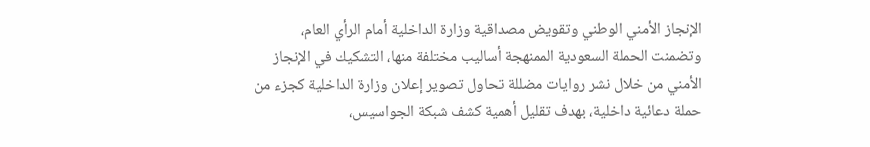الإنجاز الأمني الوطني وتقويض مصداقية وزارة الداخلية أمام الرأي العام، وتضمنت الحملة السعودية الممنهجة أساليب مختلفة منها، التشكيك في الإنجاز الأمني من خلال نشر روايات مضللة تحاول تصوير إعلان وزارة الداخلية كجزء من حملة دعائية داخلية، بهدف تقليل أهمية كشف شبكة الجواسيس،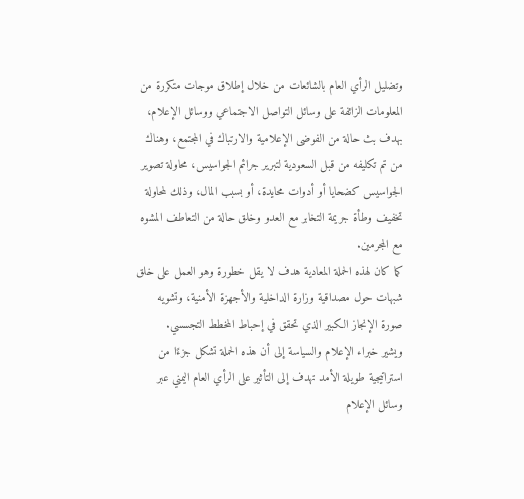وتضليل الرأي العام بالشائعات من خلال إطلاق موجات متكررة من المعلومات الزائفة على وسائل التواصل الاجتماعي ووسائل الإعلام، بهدف بث حالة من الفوضى الإعلامية والارتباك في المجتمع، وهناك من تم تكليفه من قبل السعودية لتبرير جرائم الجواسيس، محاولة تصوير الجواسيس كضحايا أو أدوات محايدة، أو بسبب المال، وذلك لمحاولة تخفيف وطأة جريمة التخابر مع العدو وخلق حالة من التعاطف المشوه مع المجرمين.
كما كان لهذه الحملة المعادية هدف لا يقل خطورة وهو العمل على خلق شبهات حول مصداقية وزارة الداخلية والأجهزة الأمنية، وتشويه صورة الإنجاز الكبير الذي تحقق في إحباط المخطط التجسسي.
ويشير خبراء الإعلام والسياسة إلى أن هذه الحملة تشكل جزءًا من استراتيجية طويلة الأمد تهدف إلى التأثير على الرأي العام اليمني عبر وسائل الإعلام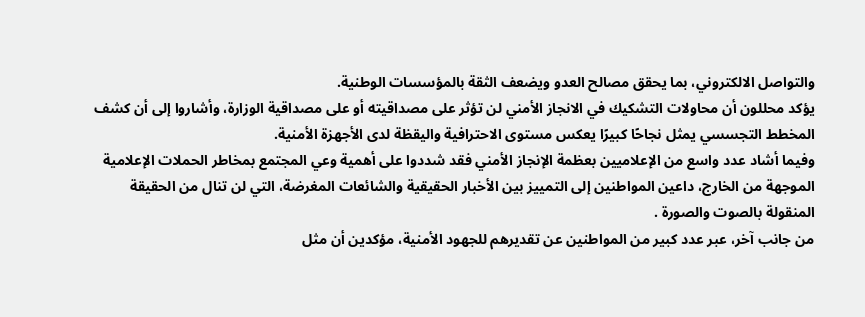والتواصل الالكتروني، بما يحقق مصالح العدو ويضعف الثقة بالمؤسسات الوطنية.
يؤكد محللون أن محاولات التشكيك في الانجاز الأمني لن تؤثر على مصداقيته أو على مصداقية الوزارة، وأشاروا إلى أن كشف المخطط التجسسي يمثل نجاحًا كبيرًا يعكس مستوى الاحترافية واليقظة لدى الأجهزة الأمنية.
وفيما أشاد عدد واسع من الإعلاميين بعظمة الإنجاز الأمني فقد شددوا على أهمية وعي المجتمع بمخاطر الحملات الإعلامية الموجهة من الخارج، داعين المواطنين إلى التمييز بين الأخبار الحقيقية والشائعات المغرضة، التي لن تنال من الحقيقة المنقولة بالصوت والصورة .
من جانب آخر، عبر عدد كبير من المواطنين عن تقديرهم للجهود الأمنية، مؤكدين أن مثل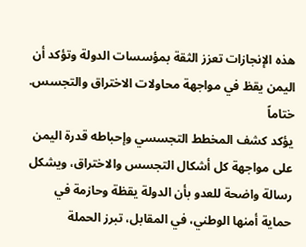هذه الإنجازات تعزز الثقة بمؤسسات الدولة وتؤكد أن اليمن يقظ في مواجهة محاولات الاختراق والتجسس.
ختاماً
يؤكد كشف المخطط التجسسي وإحباطه قدرة اليمن على مواجهة كل أشكال التجسس والاختراق، ويشكل رسالة واضحة للعدو بأن الدولة يقظة وحازمة في حماية أمنها الوطني، في المقابل، تبرز الحملة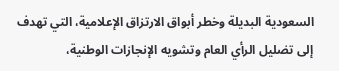السعودية البديلة وخطر أبواق الارتزاق الإعلامية، التي تهدف إلى تضليل الرأي العام وتشويه الإنجازات الوطنية،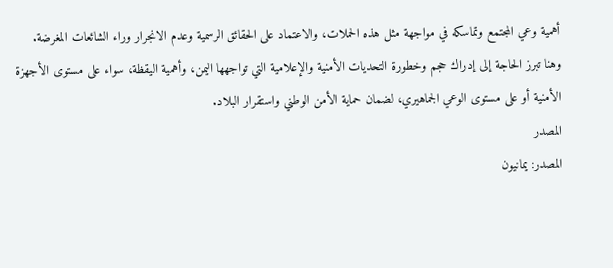أهمية وعي المجتمع وتماسكه في مواجهة مثل هذه الحملات، والاعتماد على الحقائق الرسمية وعدم الانجرار وراء الشائعات المغرضة.
وهنا تبرز الحاجة إلى إدراك حجم وخطورة التحديات الأمنية والإعلامية التي تواجهها اليمن، وأهمية اليقظة، سواء على مستوى الأجهزة الأمنية أو على مستوى الوعي الجماهيري، لضمان حماية الأمن الوطني واستقرار البلاد.
المصدر
المصدر: يمانيون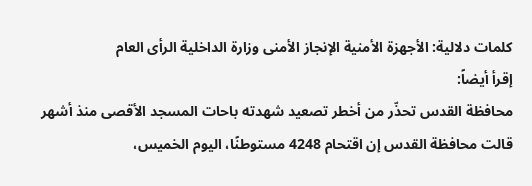كلمات دلالية: الأجهزة الأمنیة الإنجاز الأمنی وزارة الداخلیة الرأی العام
إقرأ أيضاً:
محافظة القدس تحذّر من أخطر تصعيد شهدته باحات المسجد الأقصى منذ أشهر
قالت محافظة القدس إن اقتحام 4248 مستوطنًا، اليوم الخميس،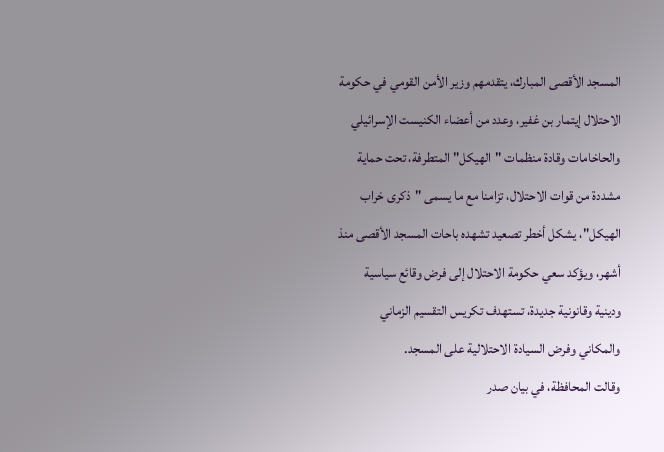المسجد الأقصى المبارك، يتقدمهم وزير الأمن القومي في حكومة الاحتلال إيتمار بن غفير، وعدد من أعضاء الكنيست الإسرائيلي والحاخامات وقادة منظمات "الهيكل" المتطرفة، تحت حماية مشددة من قوات الاحتلال، تزامنا مع ما يسمى "ذكرى خراب الهيكل"، يشكل أخطر تصعيد تشهده باحات المسجد الأقصى منذ أشهر، ويؤكد سعي حكومة الاحتلال إلى فرض وقائع سياسية ودينية وقانونية جديدة، تستهدف تكريس التقسيم الزماني والمكاني وفرض السيادة الاحتلالية على المسجد.
وقالت المحافظة، في بيان صدر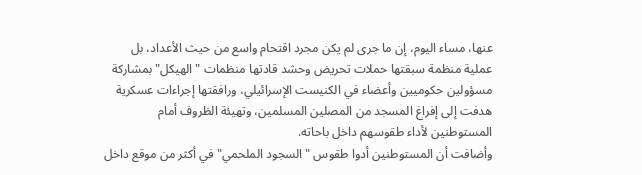عنها، مساء اليوم، إن ما جرى لم يكن مجرد اقتحام واسع من حيث الأعداد، بل عملية منظمة سبقتها حملات تحريض وحشد قادتها منظمات "الهيكل" بمشاركة مسؤولين حكوميين وأعضاء في الكنيست الإسرائيلي، ورافقتها إجراءات عسكرية هدفت إلى إفراغ المسجد من المصلين المسلمين، وتهيئة الظروف أمام المستوطنين لأداء طقوسهم داخل باحاته.
وأضافت أن المستوطنين أدوا طقوس "السجود الملحمي" في أكثر من موقع داخل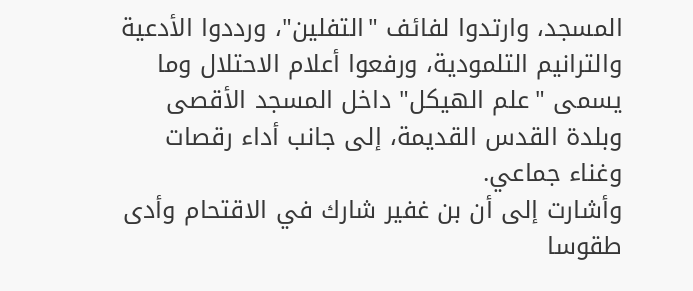المسجد، وارتدوا لفائف "التفلين"، ورددوا الأدعية والترانيم التلمودية، ورفعوا أعلام الاحتلال وما يسمى "علم الهيكل" داخل المسجد الأقصى وبلدة القدس القديمة، إلى جانب أداء رقصات وغناء جماعي.
وأشارت إلى أن بن غفير شارك في الاقتحام وأدى طقوسا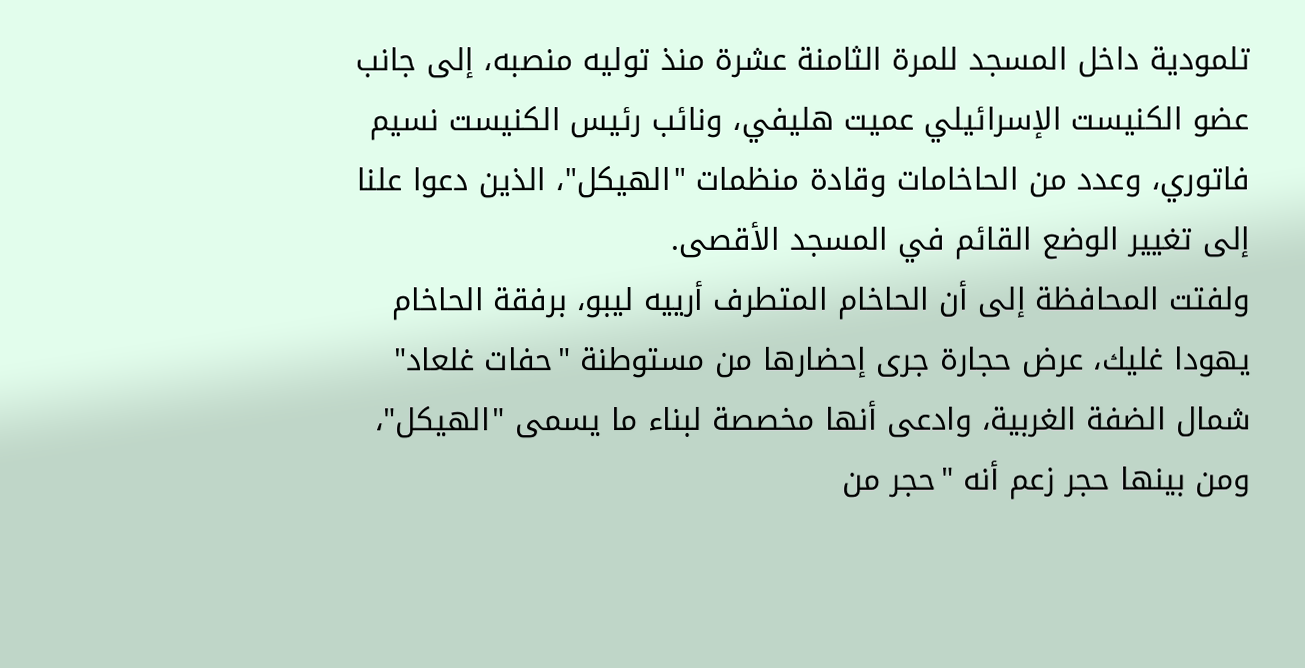تلمودية داخل المسجد للمرة الثامنة عشرة منذ توليه منصبه، إلى جانب عضو الكنيست الإسرائيلي عميت هليفي، ونائب رئيس الكنيست نسيم فاتوري، وعدد من الحاخامات وقادة منظمات "الهيكل"، الذين دعوا علنا إلى تغيير الوضع القائم في المسجد الأقصى.
ولفتت المحافظة إلى أن الحاخام المتطرف أرييه ليبو، برفقة الحاخام يهودا غليك، عرض حجارة جرى إحضارها من مستوطنة "حفات غلعاد" شمال الضفة الغربية، وادعى أنها مخصصة لبناء ما يسمى "الهيكل"، ومن بينها حجر زعم أنه "حجر من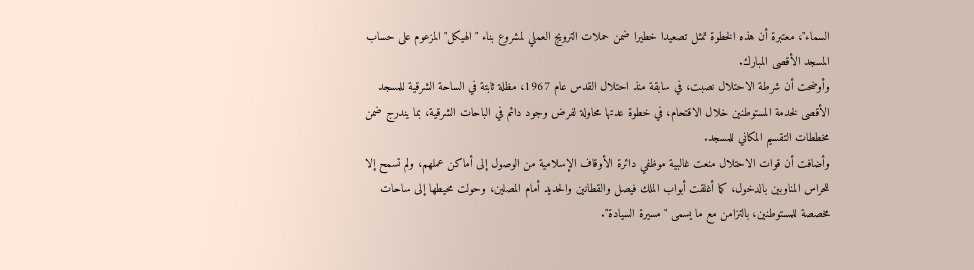السماء"، معتبرة أن هذه الخطوة تمثل تصعيدا خطيرا ضمن حملات الترويج العملي لمشروع بناء "الهيكل" المزعوم على حساب المسجد الأقصى المبارك.
وأوضحت أن شرطة الاحتلال نصبت، في سابقة منذ احتلال القدس عام 1967، مظلة ثابتة في الساحة الشرقية للمسجد الأقصى لخدمة المستوطنين خلال الاقتحام، في خطوة عدتها محاولة لفرض وجود دائم في الباحات الشرقية، بما يندرج ضمن مخططات التقسيم المكاني للمسجد.
وأضافت أن قوات الاحتلال منعت غالبية موظفي دائرة الأوقاف الإسلامية من الوصول إلى أماكن عملهم، ولم تسمح إلا للحراس المناوبين بالدخول، كما أغلقت أبواب الملك فيصل والقطانين والحديد أمام المصلين، وحولت محيطها إلى ساحات مخصصة للمستوطنين، بالتزامن مع ما يسمى "مسيرة السيادة".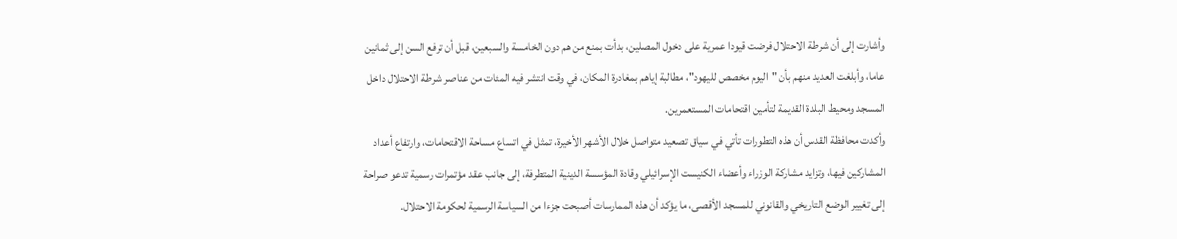وأشارت إلى أن شرطة الاحتلال فرضت قيودا عمرية على دخول المصلين، بدأت بمنع من هم دون الخامسة والسبعين، قبل أن ترفع السن إلى ثمانين عاما، وأبلغت العديد منهم بأن "اليوم مخصص لليهود"، مطالبة إياهم بمغادرة المكان، في وقت انتشر فيه المئات من عناصر شرطة الاحتلال داخل المسجد ومحيط البلدة القديمة لتأمين اقتحامات المستعمرين.
وأكدت محافظة القدس أن هذه التطورات تأتي في سياق تصعيد متواصل خلال الأشهر الأخيرة، تمثل في اتساع مساحة الاقتحامات، وارتفاع أعداد المشاركين فيها، وتزايد مشاركة الوزراء وأعضاء الكنيست الإسرائيلي وقادة المؤسسة الدينية المتطرفة، إلى جانب عقد مؤتمرات رسمية تدعو صراحة إلى تغيير الوضع التاريخي والقانوني للمسجد الأقصى، ما يؤكد أن هذه الممارسات أصبحت جزءا من السياسة الرسمية لحكومة الاحتلال.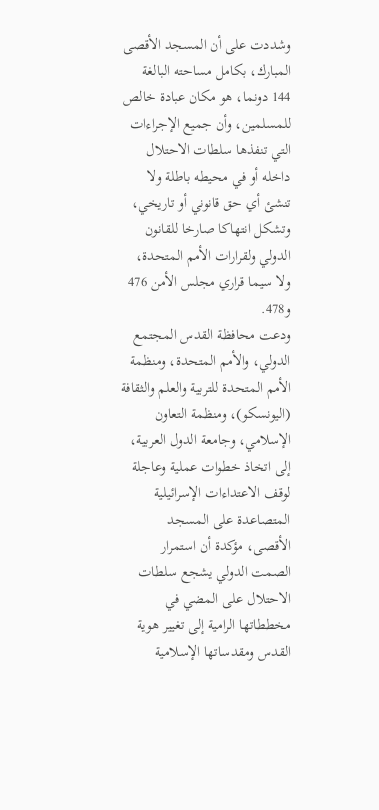وشددت على أن المسجد الأقصى المبارك، بكامل مساحته البالغة 144 دونما، هو مكان عبادة خالص للمسلمين، وأن جميع الإجراءات التي تنفذها سلطات الاحتلال داخله أو في محيطه باطلة ولا تنشئ أي حق قانوني أو تاريخي، وتشكل انتهاكا صارخا للقانون الدولي ولقرارات الأمم المتحدة، ولا سيما قراري مجلس الأمن 476 و478.
ودعت محافظة القدس المجتمع الدولي، والأمم المتحدة، ومنظمة الأمم المتحدة للتربية والعلم والثقافة (اليونسكو)، ومنظمة التعاون الإسلامي، وجامعة الدول العربية، إلى اتخاذ خطوات عملية وعاجلة لوقف الاعتداءات الإسرائيلية المتصاعدة على المسجد الأقصى، مؤكدة أن استمرار الصمت الدولي يشجع سلطات الاحتلال على المضي في مخططاتها الرامية إلى تغيير هوية القدس ومقدساتها الإسلامية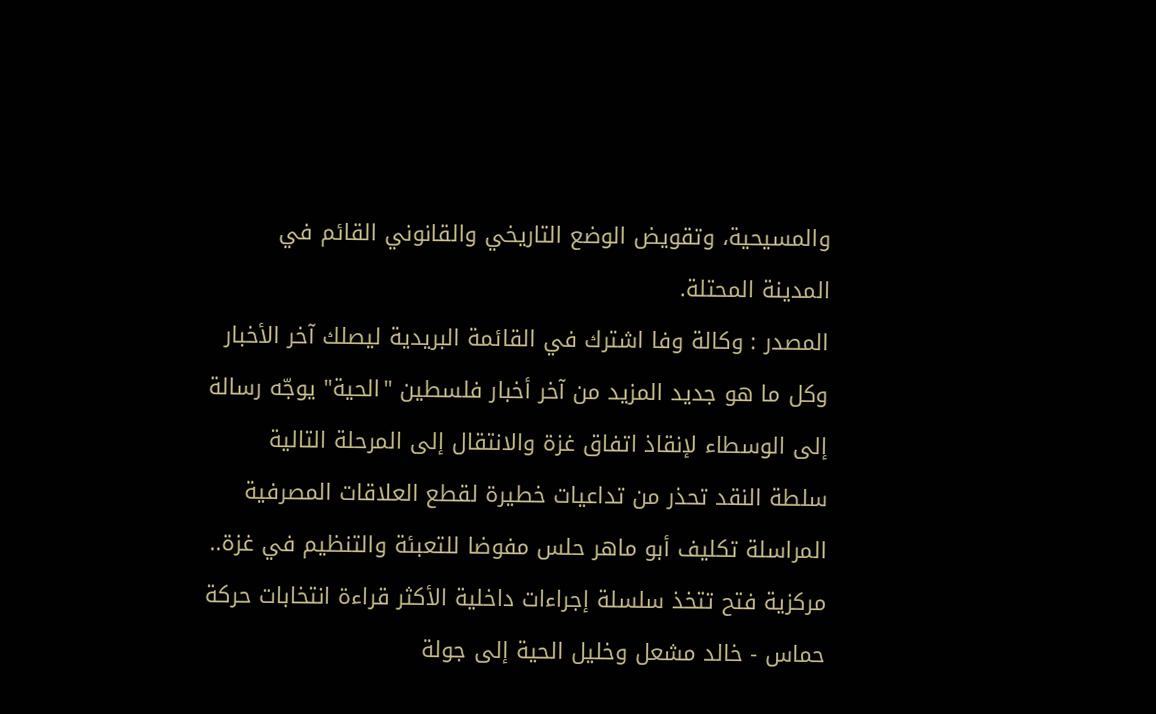والمسيحية، وتقويض الوضع التاريخي والقانوني القائم في المدينة المحتلة.
المصدر : وكالة وفا اشترك في القائمة البريدية ليصلك آخر الأخبار وكل ما هو جديد المزيد من آخر أخبار فلسطين "الحية" يوجّه رسالة إلى الوسطاء لإنقاذ اتفاق غزة والانتقال إلى المرحلة التالية سلطة النقد تحذر من تداعيات خطيرة لقطع العلاقات المصرفية المراسلة تكليف أبو ماهر حلس مفوضا للتعبئة والتنظيم في غزة.. مركزية فتح تتخذ سلسلة إجراءات داخلية الأكثر قراءة انتخابات حركة حماس - خالد مشعل وخليل الحية إلى جولة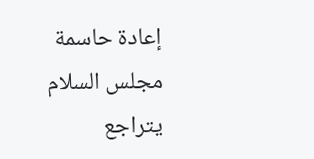إعادة حاسمة مجلس السلام يتراجع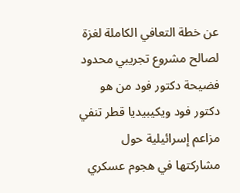عن خطة التعافي الكاملة لغزة لصالح مشروع تجريبي محدود فضيحة دكتور فود من هو دكتور فود ويكيبيديا قطر تنفي مزاعم إسرائيلية حول مشاركتها في هجوم عسكري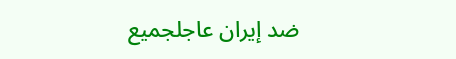ضد إيران عاجلجميع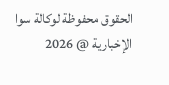الحقوق محفوظة لوكالة سوا الإخبارية @ 2026